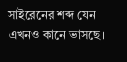সাইরেনের শব্দ যেন এখনও কানে ভাসছে।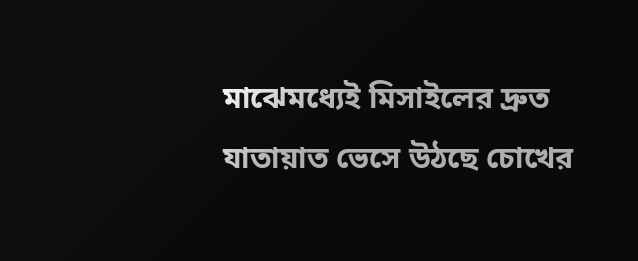মাঝেমধ্যেই মিসাইলের দ্রুত যাতায়াত ভেসে উঠছে চোখের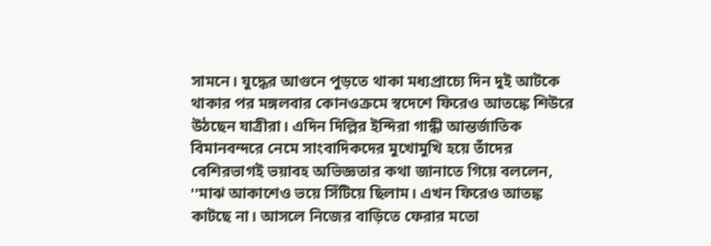সামনে। যুদ্ধের আগুনে পুড়তে থাকা মধ্যপ্রাচ্যে দিন দুই আটকে থাকার পর মঙ্গলবার কোনওক্রমে স্বদেশে ফিরেও আতঙ্কে শিউরে উঠছেন যাত্রীরা। এদিন দিল্লির ইন্দিরা গান্ধী আন্তর্জাতিক বিমানবন্দরে নেমে সাংবাদিকদের মুখোমুখি হয়ে তাঁদের বেশিরভাগই ভয়াবহ অভিজ্ঞতার কথা জানাতে গিয়ে বললেন, ''মাঝ আকাশেও ভয়ে সিঁটিয়ে ছিলাম। এখন ফিরেও আতঙ্ক কাটছে না। আসলে নিজের বাড়িতে ফেরার মতো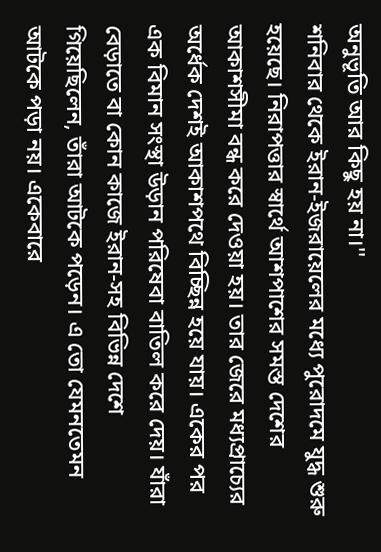অনুভূতি আর কিছু হয় না।''
শনিবার থেকে ইরান-ইজরায়েলের মধ্যে পুরোদমে যুদ্ধ শুরু হয়েছে। নিরাপত্তার স্বার্থে আশপাশের সমস্ত দেশের আকাশসীমা বন্ধ করে দেওয়া হয়। তার জেরে মধ্যপ্রাচ্যের অর্ধেক দেশই আকাশপথে বিচ্ছিন্ন হয়ে যায়। একের পর এক বিমান সংস্থা উড়ান পরিষেবা বাতিল করে দেয়। যাঁরা বেড়াতে বা কোন কাজে ইরান-সহ বিভিন্ন দেশে গিয়েছিলেন, তাঁরা আটকে পড়েন। এ তো যেমনতেমন আটকে পড়া নয়। একেবারে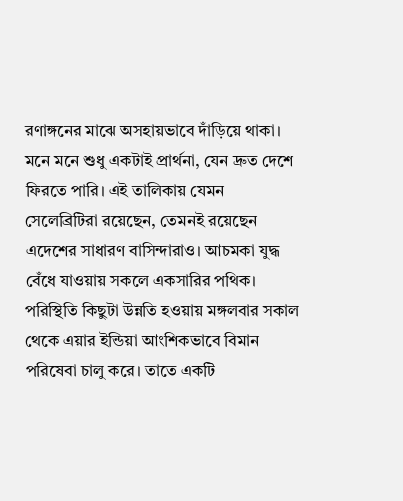রণাঙ্গনের মাঝে অসহায়ভাবে দাঁড়িয়ে থাকা। মনে মনে শুধু একটাই প্রার্থনা, যেন দ্রুত দেশে ফিরতে পারি। এই তালিকায় যেমন সেলেব্রিটিরা রয়েছেন, তেমনই রয়েছেন এদেশের সাধারণ বাসিন্দারাও। আচমকা যুদ্ধ বেঁধে যাওয়ায় সকলে একসারির পথিক।
পরিস্থিতি কিছুটা উন্নতি হওয়ায় মঙ্গলবার সকাল থেকে এয়ার ইন্ডিয়া আংশিকভাবে বিমান পরিষেবা চালু করে। তাতে একটি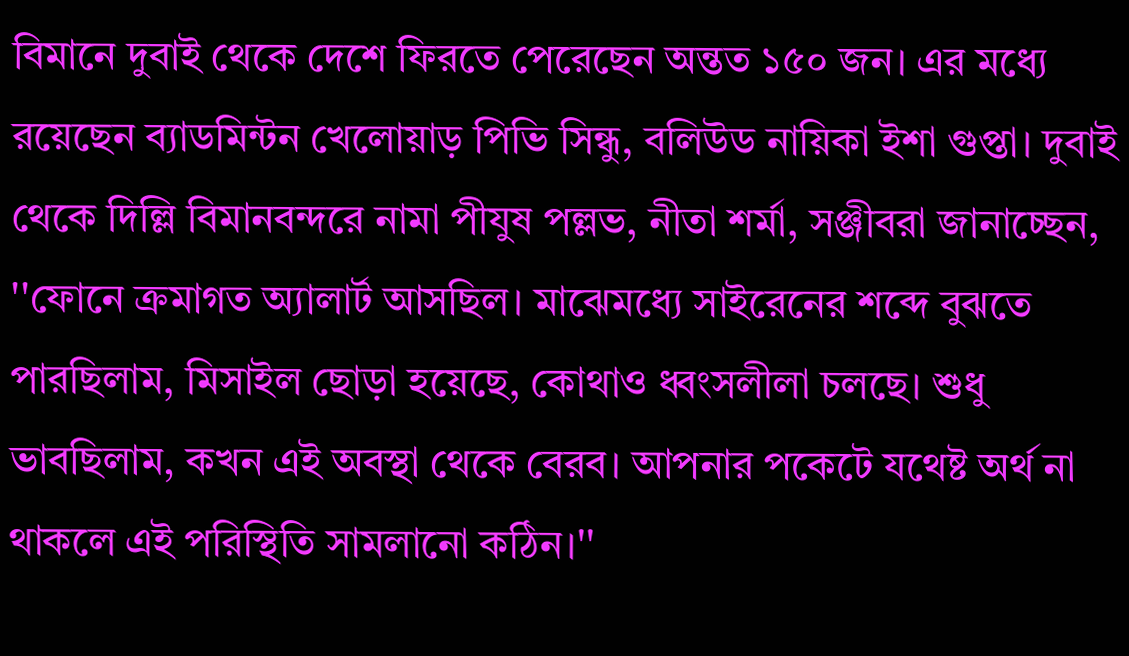বিমানে দুবাই থেকে দেশে ফিরতে পেরেছেন অন্তত ১৫০ জন। এর মধ্যে রয়েছেন ব্যাডমিন্টন খেলোয়াড় পিভি সিন্ধু, বলিউড নায়িকা ইশা গুপ্তা। দুবাই থেকে দিল্লি বিমানবন্দরে নামা পীযুষ পল্লভ, নীতা শর্মা, সঞ্জীবরা জানাচ্ছেন, ''ফোনে ক্রমাগত অ্যালার্ট আসছিল। মাঝেমধ্যে সাইরেনের শব্দে বুঝতে পারছিলাম, মিসাইল ছোড়া হয়েছে, কোথাও ধ্বংসলীলা চলছে। শুধু ভাবছিলাম, কখন এই অবস্থা থেকে বেরব। আপনার পকেটে যথেষ্ট অর্থ না থাকলে এই পরিস্থিতি সামলানো কঠিন।''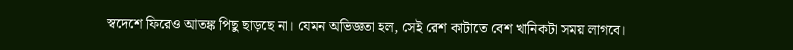স্বদেশে ফিরেও আতঙ্ক পিছু ছাড়ছে না। যেমন অভিজ্ঞতা হল, সেই রেশ কাটাতে বেশ খানিকটা সময় লাগবে।